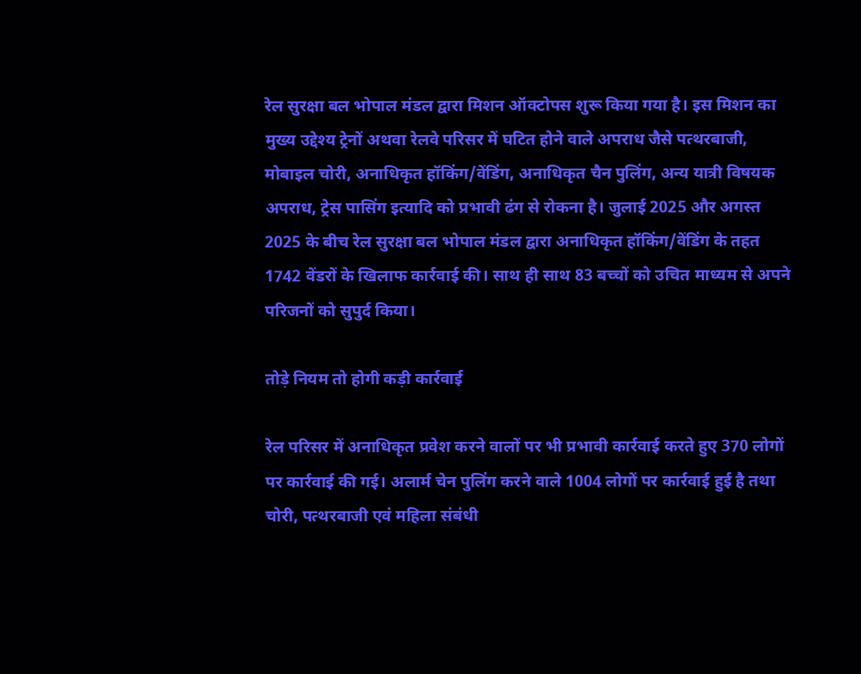रेल सुरक्षा बल भोपाल मंडल द्वारा मिशन ऑक्टोपस शुरू किया गया है। इस मिशन का मुख्य उद्देश्य ट्रेनों अथवा रेलवे परिसर में घटित होने वाले अपराध जैसे पत्थरबाजी, मोबाइल चोरी, अनाधिकृत हॉकिंग/वेंडिंग, अनाधिकृत चैन पुलिंग, अन्य यात्री विषयक अपराध, ट्रेस पासिंग इत्यादि को प्रभावी ढंग से रोकना है। जुलाई 2025 और अगस्त 2025 के बीच रेल सुरक्षा बल भोपाल मंडल द्वारा अनाधिकृत हॉकिंग/वेंडिंग के तहत 1742 वेंडरों के खिलाफ कार्रवाई की। साथ ही साथ 83 बच्चों को उचित माध्यम से अपने परिजनों को सुपुर्द किया।

तोड़े नियम तो होगी कड़ी कार्रवाई

रेल परिसर में अनाधिकृत प्रवेश करने वालों पर भी प्रभावी कार्रवाई करते हुए 370 लोगों पर कार्रवाई की गई। अलार्म चेन पुलिंग करने वाले 1004 लोगों पर कार्रवाई हुई है तथा चोरी, पत्थरबाजी एवं महिला संबंधी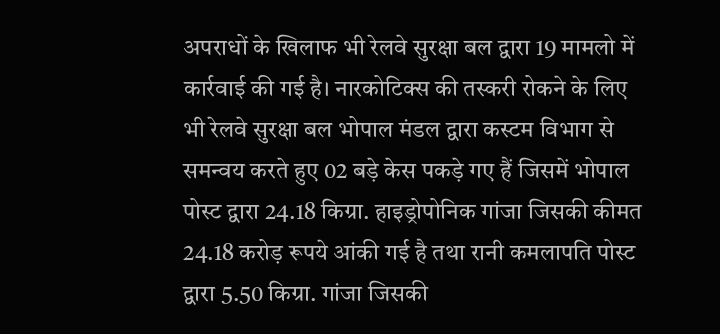अपराधों के खिलाफ भी रेलवे सुरक्षा बल द्वारा 19 मामलो में कार्रवाई की गई है। नारकोटिक्स की तस्करी रोकने के लिए भी रेलवे सुरक्षा बल भोपाल मंडल द्वारा कस्टम विभाग से समन्वय करते हुए 02 बड़े केस पकड़े गए हैं जिसमें भोपाल पोस्ट द्वारा 24.18 किग्रा. हाइड्रोपोनिक गांजा जिसकी कीमत 24.18 करोड़ रूपये आंकी गई है तथा रानी कमलापति पोस्ट द्वारा 5.50 किग्रा. गांजा जिसकी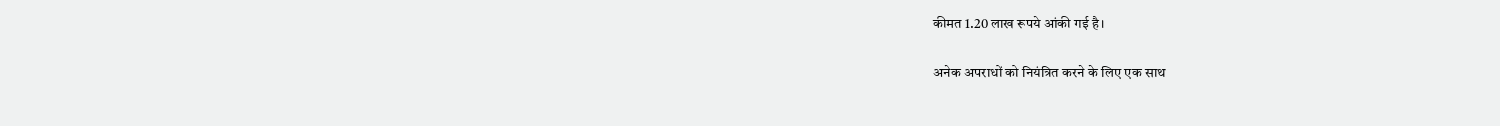कीमत 1.20 लाख रूपये आंकी गई है।

अनेक अपराधों को नियंत्रित करने के लिए एक साथ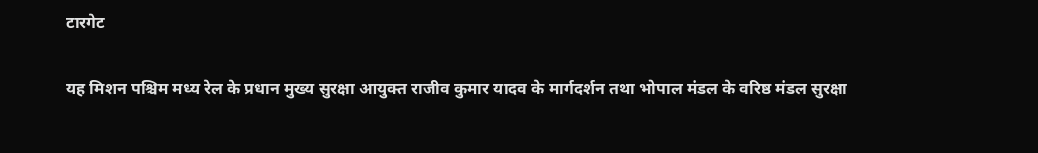टारगेट

यह मिशन पश्चिम मध्य रेल के प्रधान मुख्य सुरक्षा आयुक्त राजीव कुमार यादव के मार्गदर्शन तथा भोपाल मंडल के वरिष्ठ मंडल सुरक्षा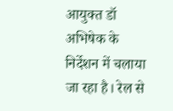आयुक्त डॉ अभिषेक के निर्देशन में चलाया जा रहा है। रेल से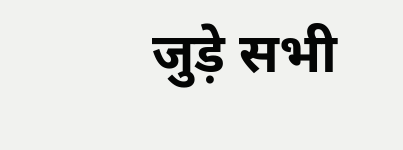जुड़े सभी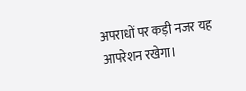अपराधों पर कड़ी नजर यह आपरेशन रखेगा।